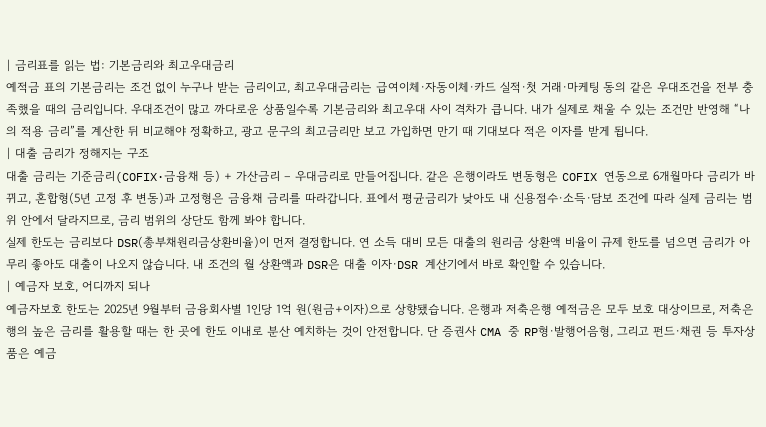| 금리표를 읽는 법: 기본금리와 최고우대금리
예적금 표의 기본금리는 조건 없이 누구나 받는 금리이고, 최고우대금리는 급여이체·자동이체·카드 실적·첫 거래·마케팅 동의 같은 우대조건을 전부 충족했을 때의 금리입니다. 우대조건이 많고 까다로운 상품일수록 기본금리와 최고우대 사이 격차가 큽니다. 내가 실제로 채울 수 있는 조건만 반영해 “나의 적용 금리”를 계산한 뒤 비교해야 정확하고, 광고 문구의 최고금리만 보고 가입하면 만기 때 기대보다 적은 이자를 받게 됩니다.
| 대출 금리가 정해지는 구조
대출 금리는 기준금리(COFIX·금융채 등) + 가산금리 – 우대금리로 만들어집니다. 같은 은행이라도 변동형은 COFIX 연동으로 6개월마다 금리가 바뀌고, 혼합형(5년 고정 후 변동)과 고정형은 금융채 금리를 따라갑니다. 표에서 평균금리가 낮아도 내 신용점수·소득·담보 조건에 따라 실제 금리는 범위 안에서 달라지므로, 금리 범위의 상단도 함께 봐야 합니다.
실제 한도는 금리보다 DSR(총부채원리금상환비율)이 먼저 결정합니다. 연 소득 대비 모든 대출의 원리금 상환액 비율이 규제 한도를 넘으면 금리가 아무리 좋아도 대출이 나오지 않습니다. 내 조건의 월 상환액과 DSR은 대출 이자·DSR 계산기에서 바로 확인할 수 있습니다.
| 예금자 보호, 어디까지 되나
예금자보호 한도는 2025년 9월부터 금융회사별 1인당 1억 원(원금+이자)으로 상향됐습니다. 은행과 저축은행 예적금은 모두 보호 대상이므로, 저축은행의 높은 금리를 활용할 때는 한 곳에 한도 이내로 분산 예치하는 것이 안전합니다. 단 증권사 CMA 중 RP형·발행어음형, 그리고 펀드·채권 등 투자상품은 예금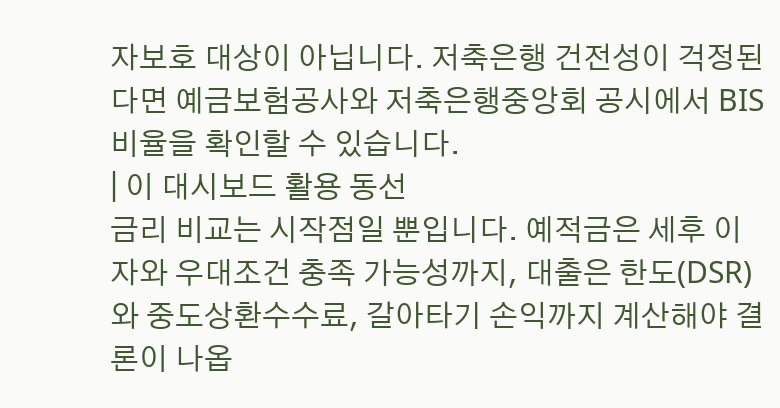자보호 대상이 아닙니다. 저축은행 건전성이 걱정된다면 예금보험공사와 저축은행중앙회 공시에서 BIS비율을 확인할 수 있습니다.
| 이 대시보드 활용 동선
금리 비교는 시작점일 뿐입니다. 예적금은 세후 이자와 우대조건 충족 가능성까지, 대출은 한도(DSR)와 중도상환수수료, 갈아타기 손익까지 계산해야 결론이 나옵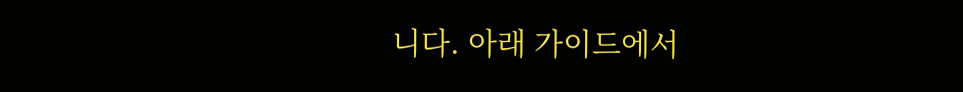니다. 아래 가이드에서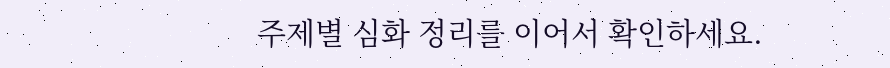주제별 심화 정리를 이어서 확인하세요.